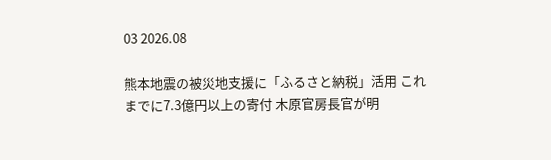03 2026.08

熊本地震の被災地支援に「ふるさと納税」活用 これまでに7.3億円以上の寄付 木原官房長官が明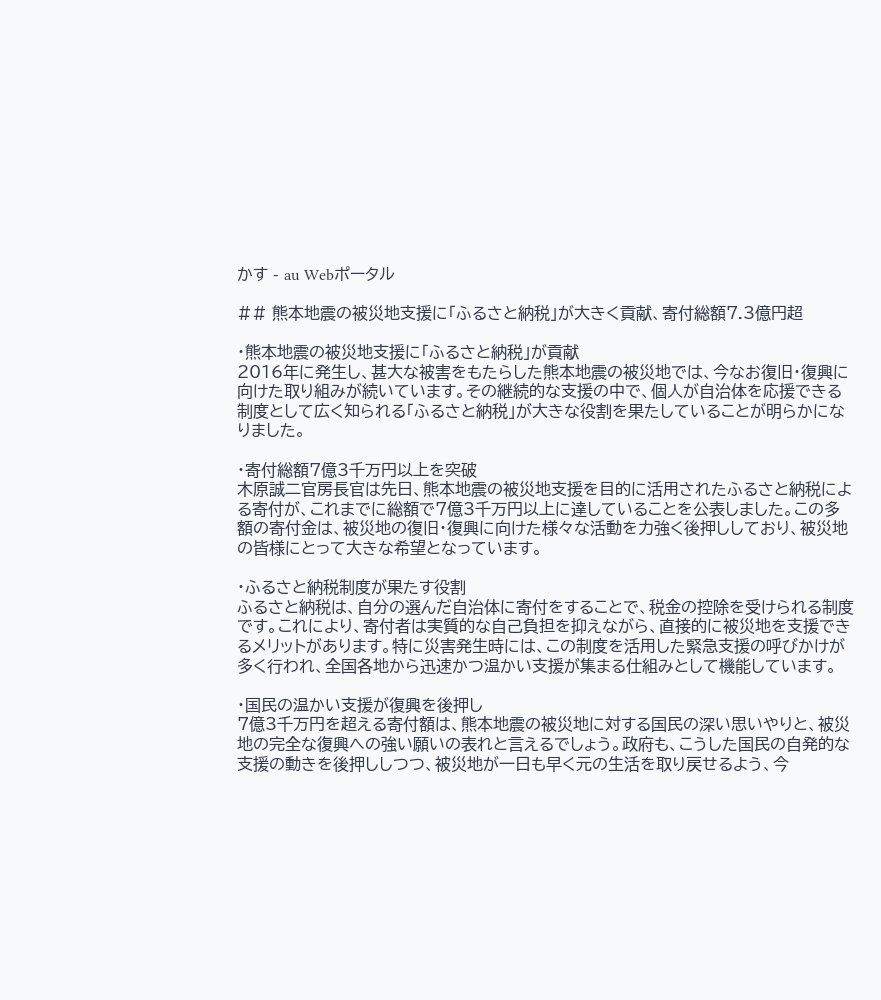かす - au Webポータル

## 熊本地震の被災地支援に「ふるさと納税」が大きく貢献、寄付総額7.3億円超

・熊本地震の被災地支援に「ふるさと納税」が貢献
2016年に発生し、甚大な被害をもたらした熊本地震の被災地では、今なお復旧・復興に向けた取り組みが続いています。その継続的な支援の中で、個人が自治体を応援できる制度として広く知られる「ふるさと納税」が大きな役割を果たしていることが明らかになりました。

・寄付総額7億3千万円以上を突破
木原誠二官房長官は先日、熊本地震の被災地支援を目的に活用されたふるさと納税による寄付が、これまでに総額で7億3千万円以上に達していることを公表しました。この多額の寄付金は、被災地の復旧・復興に向けた様々な活動を力強く後押ししており、被災地の皆様にとって大きな希望となっています。

・ふるさと納税制度が果たす役割
ふるさと納税は、自分の選んだ自治体に寄付をすることで、税金の控除を受けられる制度です。これにより、寄付者は実質的な自己負担を抑えながら、直接的に被災地を支援できるメリットがあります。特に災害発生時には、この制度を活用した緊急支援の呼びかけが多く行われ、全国各地から迅速かつ温かい支援が集まる仕組みとして機能しています。

・国民の温かい支援が復興を後押し
7億3千万円を超える寄付額は、熊本地震の被災地に対する国民の深い思いやりと、被災地の完全な復興への強い願いの表れと言えるでしょう。政府も、こうした国民の自発的な支援の動きを後押ししつつ、被災地が一日も早く元の生活を取り戻せるよう、今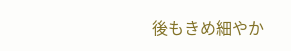後もきめ細やか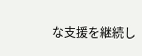な支援を継続し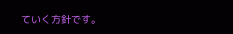ていく方針です。